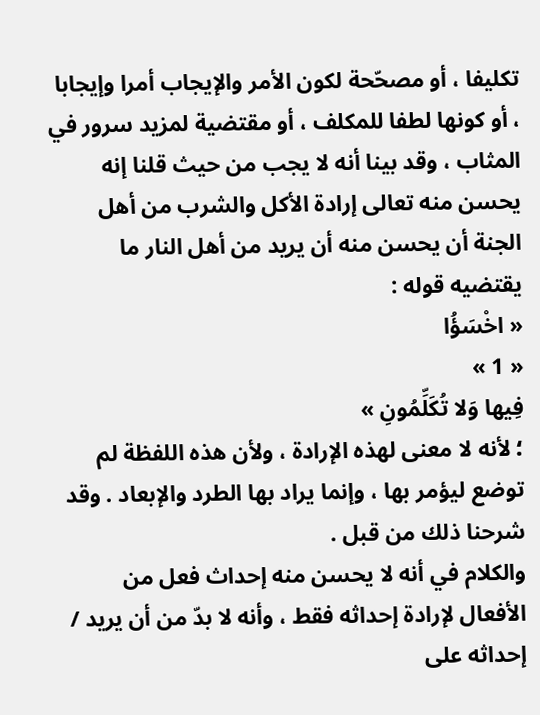تكليفا ، أو مصحّحة لكون الأمر والإيجاب أمرا وإيجابا ، أو كونها لطفا للمكلف ، أو مقتضية لمزيد سرور في المثاب ، وقد بينا أنه لا يجب من حيث قلنا إنه يحسن منه تعالى إرادة الأكل والشرب من أهل الجنة أن يحسن منه أن يريد من أهل النار ما يقتضيه قوله :
« اخْسَؤُا
« 1 »
فِيها وَلا تُكَلِّمُونِ »
؛ لأنه لا معنى لهذه الإرادة ، ولأن هذه اللفظة لم توضع ليؤمر بها ، وإنما يراد بها الطرد والإبعاد . وقد شرحنا ذلك من قبل .
والكلام في أنه لا يحسن منه إحداث فعل من الأفعال لإرادة إحداثه فقط ، وأنه لا بدّ من أن يريد / إحداثه على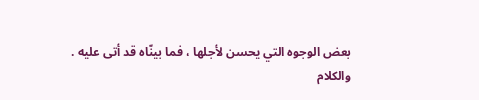بعض الوجوه التي يحسن لأجلها ، فما بينّاه قد أتى عليه .
والكلام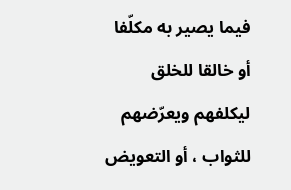فيما يصير به مكلّفا أو خالقا للخلق ليكلفهم ويعرّضهم للثواب ، أو التعويض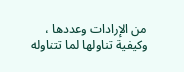من الإرادات وعددها ، وكيفية تناولها لما تتناوله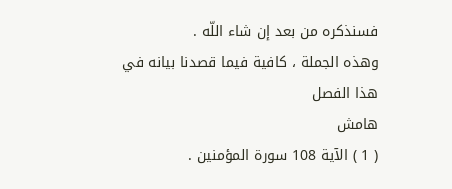فسنذكره من بعد إن شاء اللّه .
وهذه الجملة ، كافية فيما قصدنا بيانه في هذا الفصل
هامش
( 1 ) الآية 108 سورة المؤمنين .